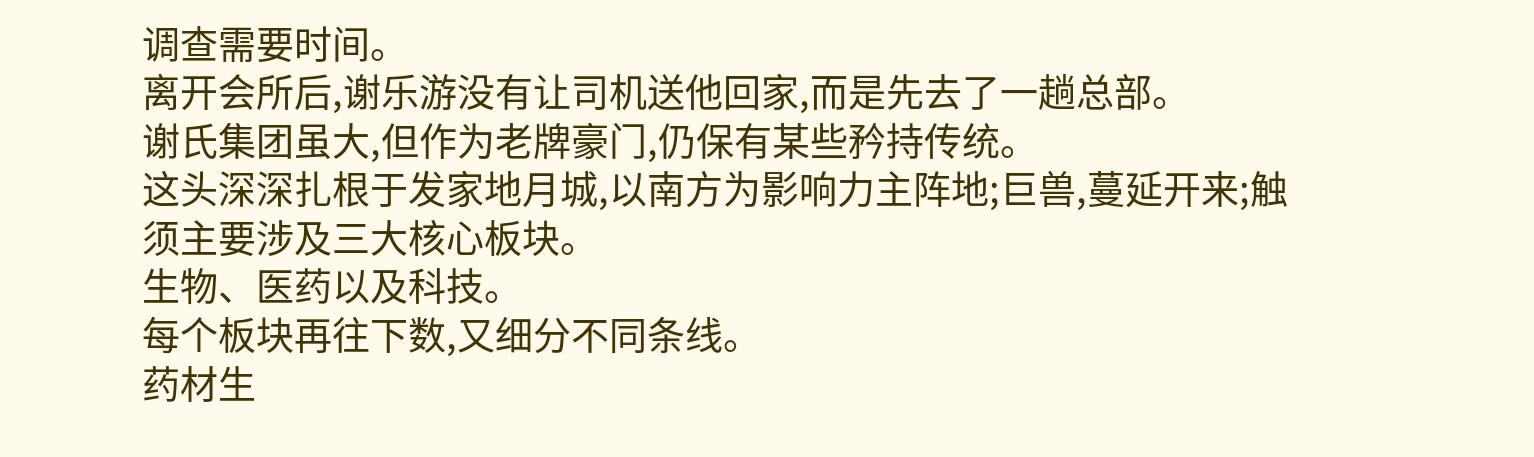调查需要时间。
离开会所后,谢乐游没有让司机送他回家,而是先去了一趟总部。
谢氏集团虽大,但作为老牌豪门,仍保有某些矜持传统。
这头深深扎根于发家地月城,以南方为影响力主阵地;巨兽,蔓延开来;触须主要涉及三大核心板块。
生物、医药以及科技。
每个板块再往下数,又细分不同条线。
药材生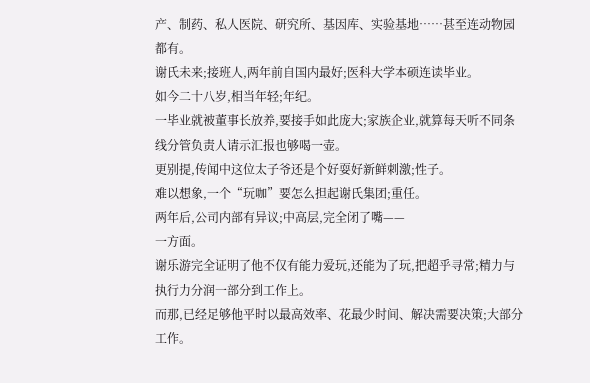产、制药、私人医院、研究所、基因库、实验基地……甚至连动物园都有。
谢氏未来;接班人,两年前自国内最好;医科大学本硕连读毕业。
如今二十八岁,相当年轻;年纪。
一毕业就被董事长放养,要接手如此庞大;家族企业,就算每天听不同条线分管负责人请示汇报也够喝一壶。
更别提,传闻中这位太子爷还是个好耍好新鲜刺激;性子。
难以想象,一个“玩咖”要怎么担起谢氏集团;重任。
两年后,公司内部有异议;中高层,完全闭了嘴——
一方面。
谢乐游完全证明了他不仅有能力爱玩,还能为了玩,把超乎寻常;精力与执行力分润一部分到工作上。
而那,已经足够他平时以最高效率、花最少时间、解决需要决策;大部分工作。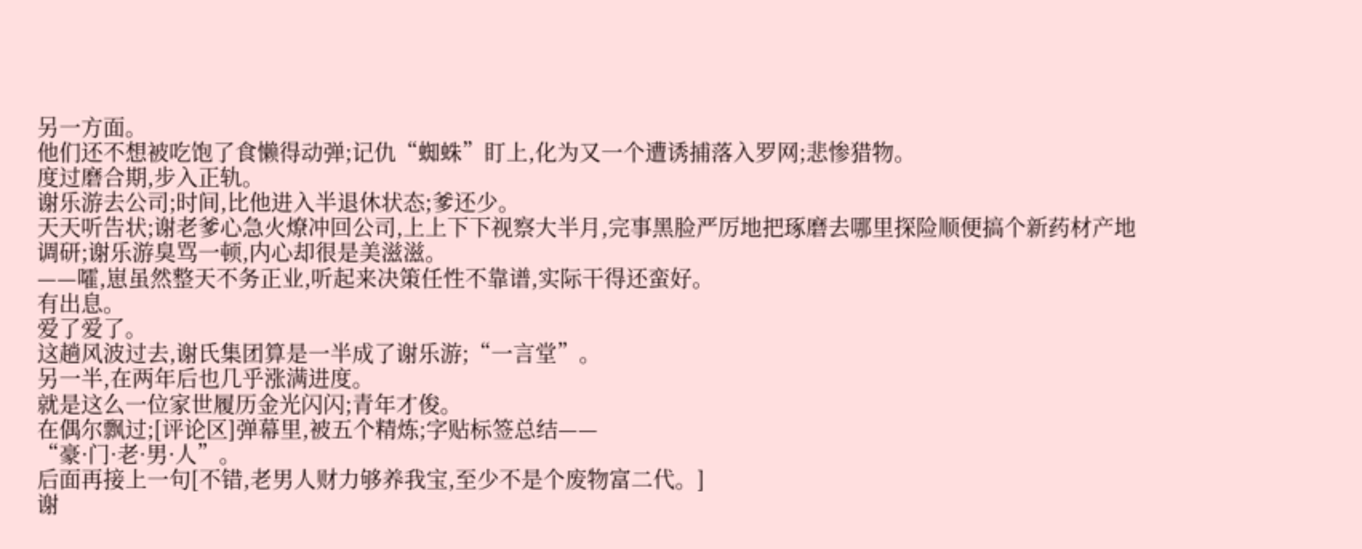另一方面。
他们还不想被吃饱了食懒得动弹;记仇“蜘蛛”盯上,化为又一个遭诱捕落入罗网;悲惨猎物。
度过磨合期,步入正轨。
谢乐游去公司;时间,比他进入半退休状态;爹还少。
天天听告状;谢老爹心急火燎冲回公司,上上下下视察大半月,完事黑脸严厉地把琢磨去哪里探险顺便搞个新药材产地调研;谢乐游臭骂一顿,内心却很是美滋滋。
——嚯,崽虽然整天不务正业,听起来决策任性不靠谱,实际干得还蛮好。
有出息。
爱了爱了。
这趟风波过去,谢氏集团算是一半成了谢乐游;“一言堂”。
另一半,在两年后也几乎涨满进度。
就是这么一位家世履历金光闪闪;青年才俊。
在偶尔飘过;[评论区]弹幕里,被五个精炼;字贴标签总结——
“豪·门·老·男·人”。
后面再接上一句[不错,老男人财力够养我宝,至少不是个废物富二代。]
谢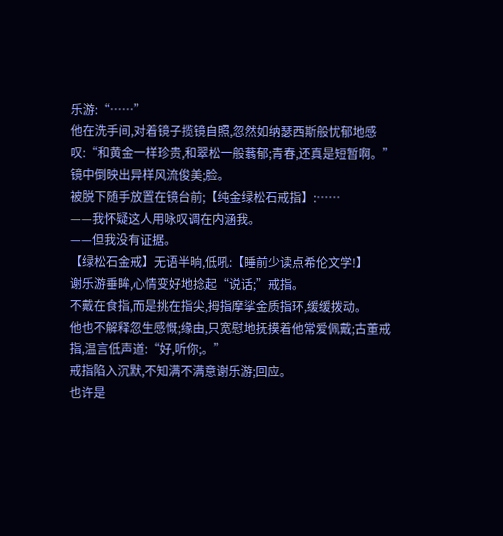乐游:“……”
他在洗手间,对着镜子揽镜自照,忽然如纳瑟西斯般忧郁地感叹:“和黄金一样珍贵,和翠松一般蓊郁;青春,还真是短暂啊。”
镜中倒映出异样风流俊美;脸。
被脱下随手放置在镜台前;【纯金绿松石戒指】:……
——我怀疑这人用咏叹调在内涵我。
——但我没有证据。
【绿松石金戒】无语半晌,低吼:【睡前少读点希伦文学!】
谢乐游垂眸,心情变好地捻起“说话;”戒指。
不戴在食指,而是挑在指尖,拇指摩挲金质指环,缓缓拨动。
他也不解释忽生感慨;缘由,只宽慰地抚摸着他常爱佩戴;古董戒指,温言低声道:“好,听你;。”
戒指陷入沉默,不知满不满意谢乐游;回应。
也许是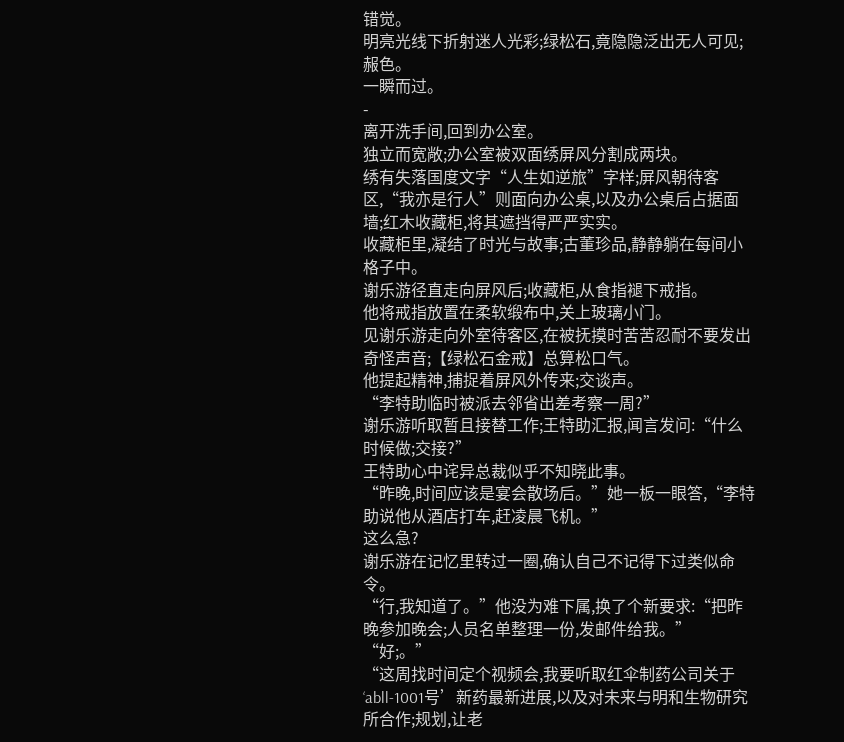错觉。
明亮光线下折射迷人光彩;绿松石,竟隐隐泛出无人可见;赧色。
一瞬而过。
-
离开洗手间,回到办公室。
独立而宽敞;办公室被双面绣屏风分割成两块。
绣有失落国度文字“人生如逆旅”字样;屏风朝待客区,“我亦是行人”则面向办公桌,以及办公桌后占据面墙;红木收藏柜,将其遮挡得严严实实。
收藏柜里,凝结了时光与故事;古董珍品,静静躺在每间小格子中。
谢乐游径直走向屏风后;收藏柜,从食指褪下戒指。
他将戒指放置在柔软缎布中,关上玻璃小门。
见谢乐游走向外室待客区,在被抚摸时苦苦忍耐不要发出奇怪声音;【绿松石金戒】总算松口气。
他提起精神,捕捉着屏风外传来;交谈声。
“李特助临时被派去邻省出差考察一周?”
谢乐游听取暂且接替工作;王特助汇报,闻言发问:“什么时候做;交接?”
王特助心中诧异总裁似乎不知晓此事。
“昨晚,时间应该是宴会散场后。”她一板一眼答,“李特助说他从酒店打车,赶凌晨飞机。”
这么急?
谢乐游在记忆里转过一圈,确认自己不记得下过类似命令。
“行,我知道了。”他没为难下属,换了个新要求:“把昨晚参加晚会;人员名单整理一份,发邮件给我。”
“好;。”
“这周找时间定个视频会,我要听取红伞制药公司关于‘abll-1001号’新药最新进展,以及对未来与明和生物研究所合作;规划,让老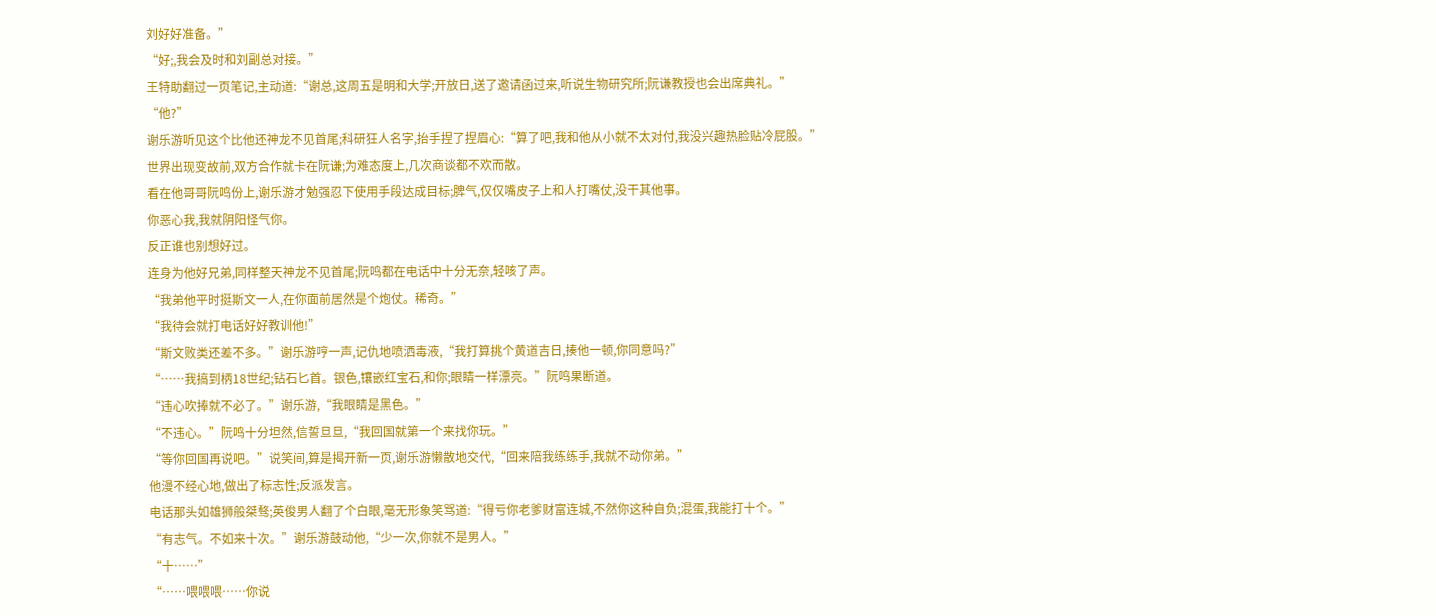刘好好准备。”
“好;,我会及时和刘副总对接。”
王特助翻过一页笔记,主动道:“谢总,这周五是明和大学;开放日,送了邀请函过来,听说生物研究所;阮谦教授也会出席典礼。”
“他?”
谢乐游听见这个比他还神龙不见首尾;科研狂人名字,抬手捏了捏眉心:“算了吧,我和他从小就不太对付,我没兴趣热脸贴冷屁股。”
世界出现变故前,双方合作就卡在阮谦;为难态度上,几次商谈都不欢而散。
看在他哥哥阮鸣份上,谢乐游才勉强忍下使用手段达成目标;脾气,仅仅嘴皮子上和人打嘴仗,没干其他事。
你恶心我,我就阴阳怪气你。
反正谁也别想好过。
连身为他好兄弟,同样整天神龙不见首尾;阮鸣都在电话中十分无奈,轻咳了声。
“我弟他平时挺斯文一人,在你面前居然是个炮仗。稀奇。”
“我待会就打电话好好教训他!”
“斯文败类还差不多。”谢乐游哼一声,记仇地喷洒毒液,“我打算挑个黄道吉日,揍他一顿,你同意吗?”
“……我搞到柄18世纪;钻石匕首。银色,镶嵌红宝石,和你;眼睛一样漂亮。”阮鸣果断道。
“违心吹捧就不必了。”谢乐游,“我眼睛是黑色。”
“不违心。”阮鸣十分坦然,信誓旦旦,“我回国就第一个来找你玩。”
“等你回国再说吧。”说笑间,算是揭开新一页,谢乐游懒散地交代,“回来陪我练练手,我就不动你弟。”
他漫不经心地,做出了标志性;反派发言。
电话那头如雄狮般桀骜;英俊男人翻了个白眼,毫无形象笑骂道:“得亏你老爹财富连城,不然你这种自负;混蛋,我能打十个。”
“有志气。不如来十次。”谢乐游鼓动他,“少一次,你就不是男人。”
“十……”
“……喂喂喂……你说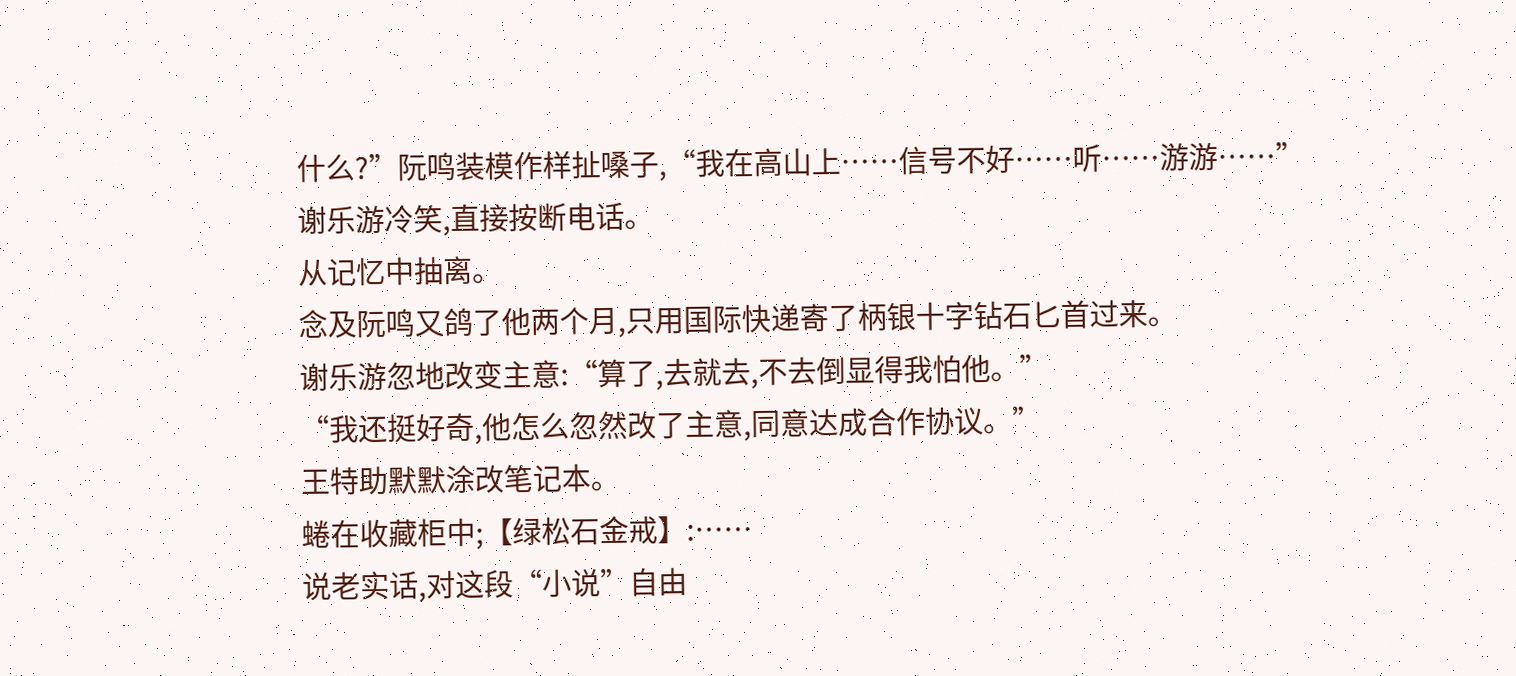什么?”阮鸣装模作样扯嗓子,“我在高山上……信号不好……听……游游……”
谢乐游冷笑,直接按断电话。
从记忆中抽离。
念及阮鸣又鸽了他两个月,只用国际快递寄了柄银十字钻石匕首过来。
谢乐游忽地改变主意:“算了,去就去,不去倒显得我怕他。”
“我还挺好奇,他怎么忽然改了主意,同意达成合作协议。”
王特助默默涂改笔记本。
蜷在收藏柜中;【绿松石金戒】:……
说老实话,对这段“小说”自由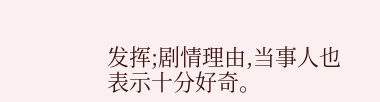发挥;剧情理由,当事人也表示十分好奇。